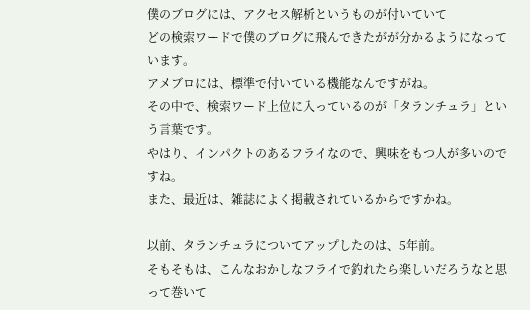僕のブログには、アクセス解析というものが付いていて
どの検索ワードで僕のブログに飛んできたがが分かるようになっています。
アメブロには、標準で付いている機能なんですがね。
その中で、検索ワード上位に入っているのが「タランチュラ」という言葉です。
やはり、インパクトのあるフライなので、興味をもつ人が多いのですね。
また、最近は、雑誌によく掲載されているからですかね。

以前、タランチュラについてアップしたのは、5年前。
そもそもは、こんなおかしなフライで釣れたら楽しいだろうなと思って巻いて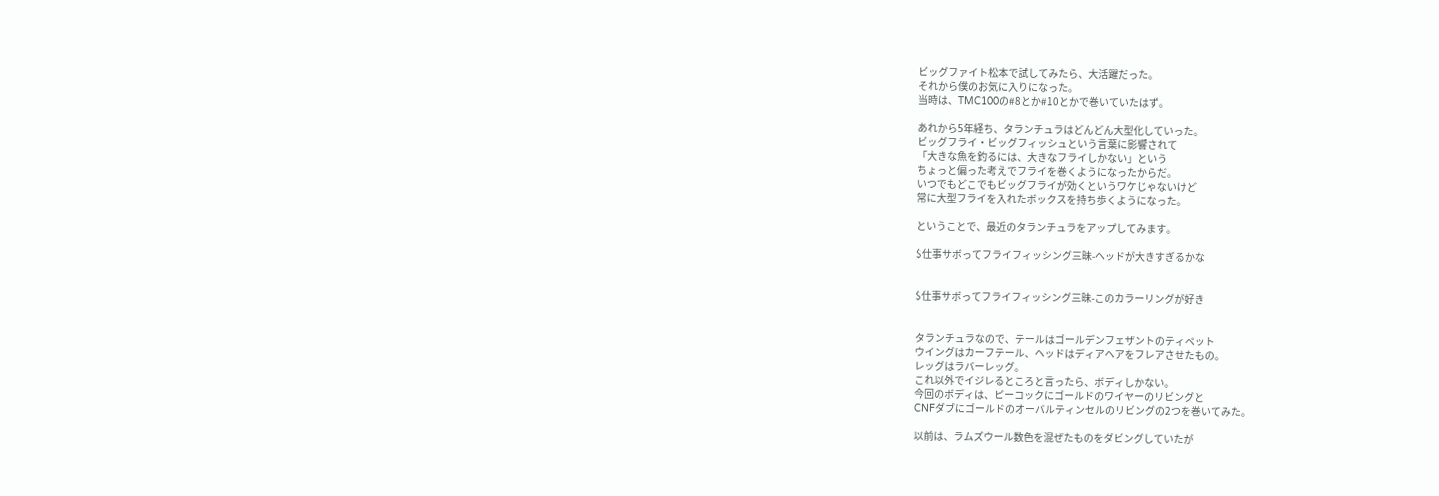ビッグファイト松本で試してみたら、大活躍だった。
それから僕のお気に入りになった。
当時は、TMC100の#8とか#10とかで巻いていたはず。

あれから5年経ち、タランチュラはどんどん大型化していった。
ビッグフライ・ビッグフィッシュという言葉に影響されて
「大きな魚を釣るには、大きなフライしかない」という
ちょっと偏った考えでフライを巻くようになったからだ。
いつでもどこでもビッグフライが効くというワケじゃないけど
常に大型フライを入れたボックスを持ち歩くようになった。

ということで、最近のタランチュラをアップしてみます。

$仕事サボってフライフィッシング三昧-ヘッドが大きすぎるかな


$仕事サボってフライフィッシング三昧-このカラーリングが好き


タランチュラなので、テールはゴールデンフェザントのティペット
ウイングはカーフテール、ヘッドはディアヘアをフレアさせたもの。
レッグはラバーレッグ。
これ以外でイジレるところと言ったら、ボディしかない。
今回のボディは、ピーコックにゴールドのワイヤーのリビングと
CNFダブにゴールドのオーバルティンセルのリビングの2つを巻いてみた。

以前は、ラムズウール数色を混ぜたものをダビングしていたが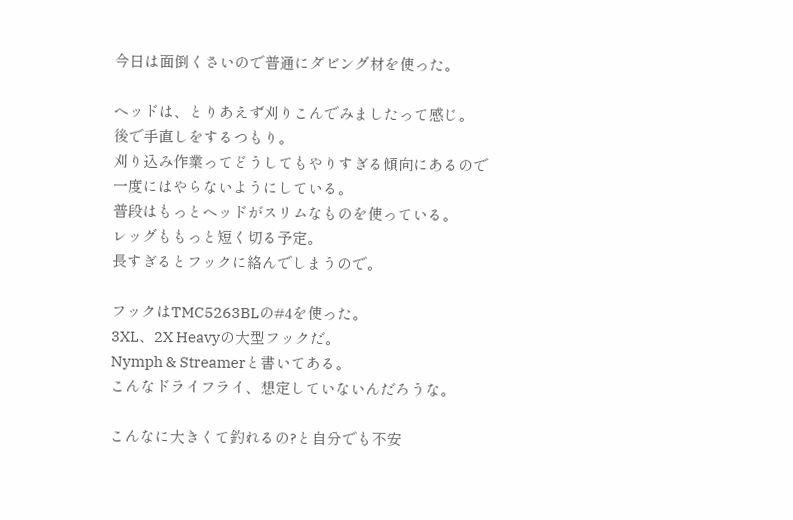今日は面倒くさいので普通にダビング材を使った。

ヘッドは、とりあえず刈りこんでみましたって感じ。
後で手直しをするつもり。
刈り込み作業ってどうしてもやりすぎる傾向にあるので
一度にはやらないようにしている。
普段はもっとヘッドがスリムなものを使っている。
レッグももっと短く切る予定。
長すぎるとフックに絡んでしまうので。

フックはTMC5263BLの#4を使った。
3XL、2X Heavyの大型フックだ。
Nymph & Streamerと書いてある。
こんなドライフライ、想定していないんだろうな。

こんなに大きくて釣れるの?と自分でも不安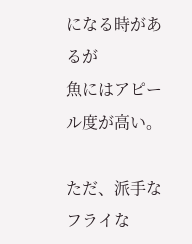になる時があるが
魚にはアピール度が高い。

ただ、派手なフライな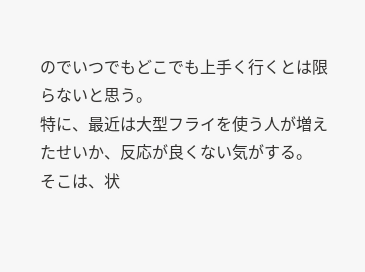のでいつでもどこでも上手く行くとは限らないと思う。
特に、最近は大型フライを使う人が増えたせいか、反応が良くない気がする。
そこは、状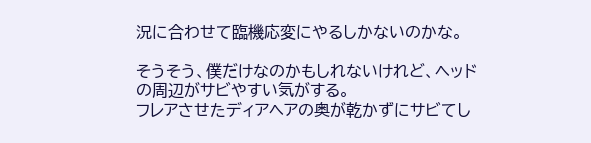況に合わせて臨機応変にやるしかないのかな。

そうそう、僕だけなのかもしれないけれど、ヘッドの周辺がサビやすい気がする。
フレアさせたディアヘアの奥が乾かずにサビてし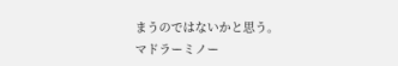まうのではないかと思う。
マドラーミノー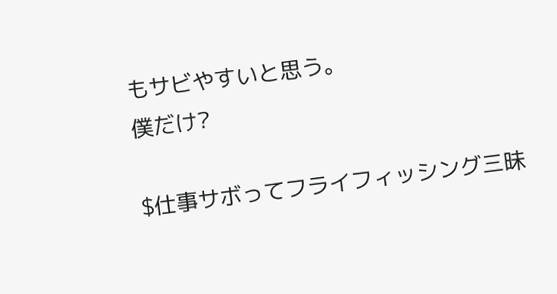もサビやすいと思う。
僕だけ?

$仕事サボってフライフィッシング三昧